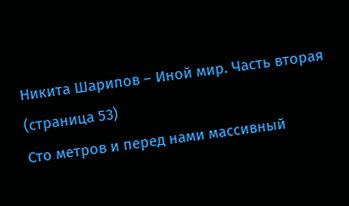Никита Шарипов – Иной мир. Часть вторая (страница 53)
Сто метров и перед нами массивный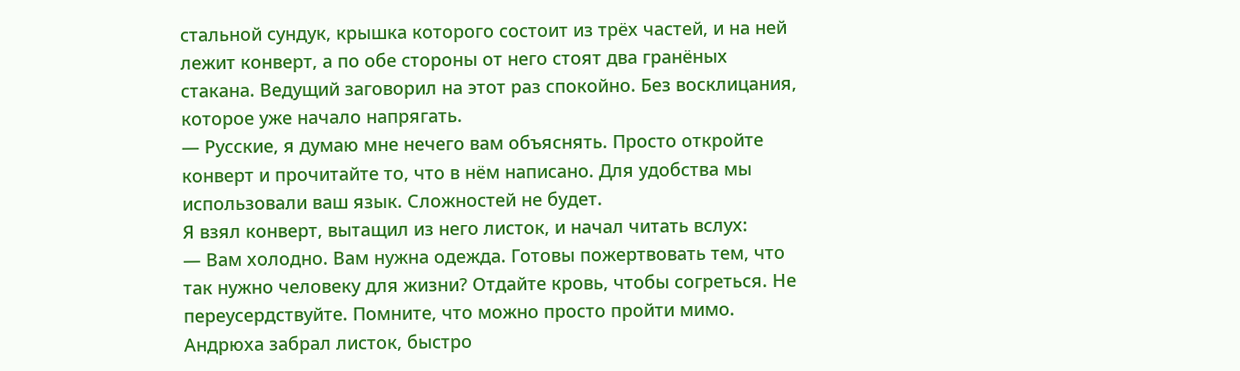стальной сундук, крышка которого состоит из трёх частей, и на ней лежит конверт, а по обе стороны от него стоят два гранёных стакана. Ведущий заговорил на этот раз спокойно. Без восклицания, которое уже начало напрягать.
— Русские, я думаю мне нечего вам объяснять. Просто откройте конверт и прочитайте то, что в нём написано. Для удобства мы использовали ваш язык. Сложностей не будет.
Я взял конверт, вытащил из него листок, и начал читать вслух:
— Вам холодно. Вам нужна одежда. Готовы пожертвовать тем, что так нужно человеку для жизни? Отдайте кровь, чтобы согреться. Не переусердствуйте. Помните, что можно просто пройти мимо.
Андрюха забрал листок, быстро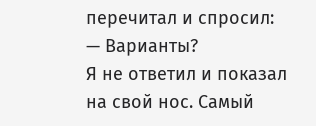перечитал и спросил:
— Варианты?
Я не ответил и показал на свой нос. Самый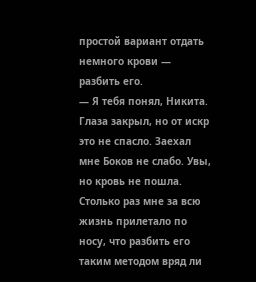простой вариант отдать немного крови — разбить его.
— Я тебя понял, Никита.
Глаза закрыл, но от искр это не спасло. Заехал мне Боков не слабо. Увы, но кровь не пошла. Столько раз мне за всю жизнь прилетало по носу, что разбить его таким методом вряд ли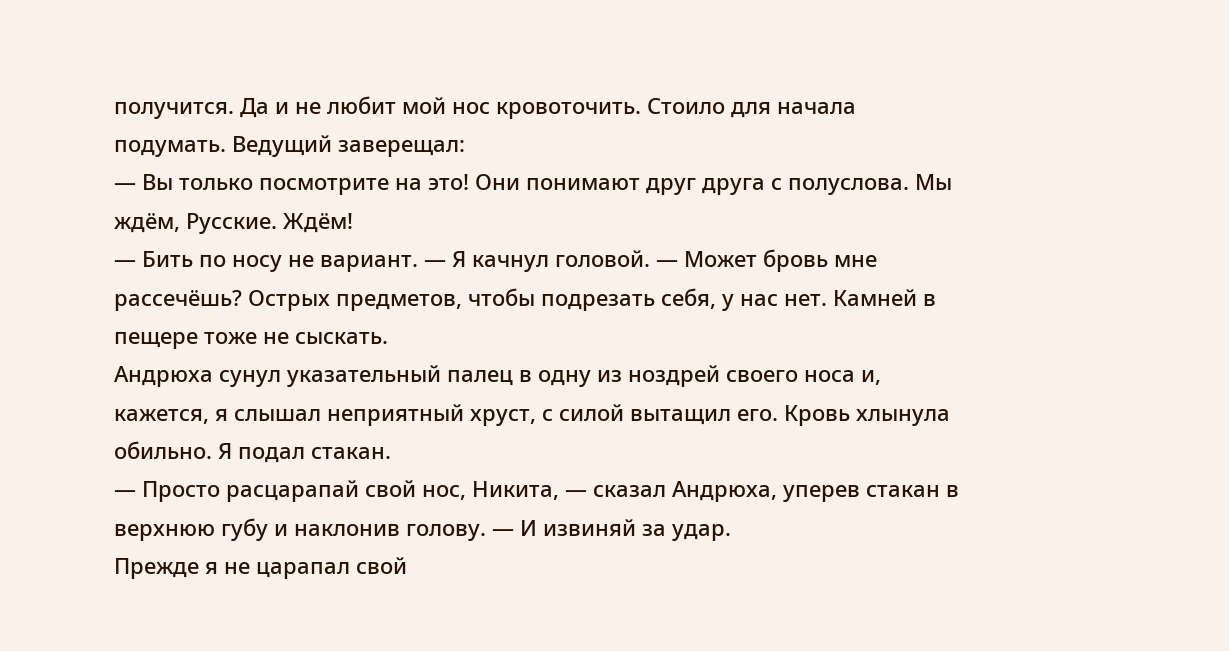получится. Да и не любит мой нос кровоточить. Стоило для начала подумать. Ведущий заверещал:
— Вы только посмотрите на это! Они понимают друг друга с полуслова. Мы ждём, Русские. Ждём!
— Бить по носу не вариант. — Я качнул головой. — Может бровь мне рассечёшь? Острых предметов, чтобы подрезать себя, у нас нет. Камней в пещере тоже не сыскать.
Андрюха сунул указательный палец в одну из ноздрей своего носа и, кажется, я слышал неприятный хруст, с силой вытащил его. Кровь хлынула обильно. Я подал стакан.
— Просто расцарапай свой нос, Никита, — сказал Андрюха, уперев стакан в верхнюю губу и наклонив голову. — И извиняй за удар.
Прежде я не царапал свой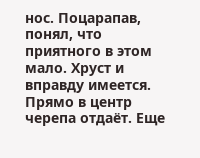нос. Поцарапав, понял, что приятного в этом мало. Хруст и вправду имеется. Прямо в центр черепа отдаёт. Еще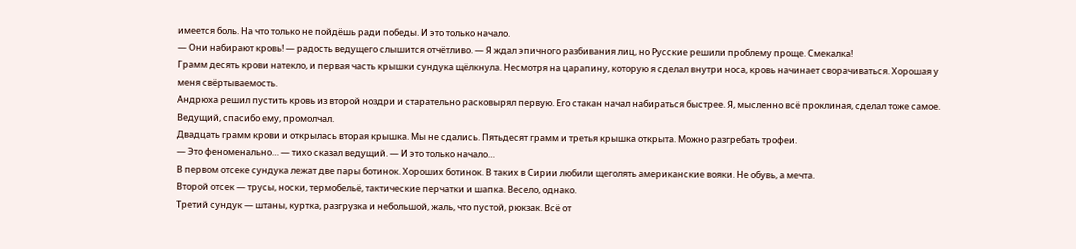имеется боль. На что только не пойдёшь ради победы. И это только начало.
— Они набирают кровь! — радость ведущего слышится отчётливо. — Я ждал эпичного разбивания лиц, но Русские решили проблему проще. Смекалка!
Грамм десять крови натекло, и первая часть крышки сундука щёлкнула. Несмотря на царапину, которую я сделал внутри носа, кровь начинает сворачиваться. Хорошая у меня свёртываемость.
Андрюха решил пустить кровь из второй ноздри и старательно расковырял первую. Его стакан начал набираться быстрее. Я, мысленно всё проклиная, сделал тоже самое. Ведущий, спасибо ему, промолчал.
Двадцать грамм крови и открылась вторая крышка. Мы не сдались. Пятьдесят грамм и третья крышка открыта. Можно разгребать трофеи.
— Это феноменально… — тихо сказал ведущий. — И это только начало…
В первом отсеке сундука лежат две пары ботинок. Хороших ботинок. В таких в Сирии любили щеголять американские вояки. Не обувь, а мечта.
Второй отсек — трусы, носки, термобельё, тактические перчатки и шапка. Весело, однако.
Третий сундук — штаны, куртка, разгрузка и небольшой, жаль, что пустой, рюкзак. Всё от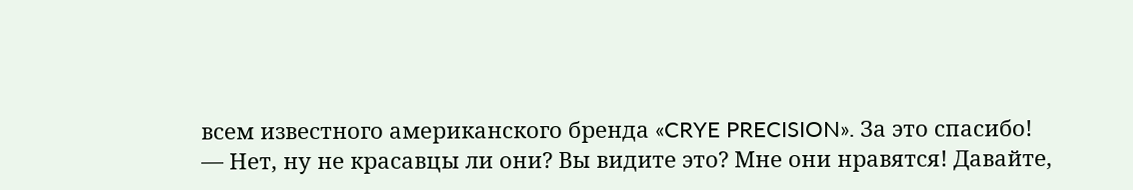всем известного американского бренда «CRYE PRECISION». За это спасибо!
— Нет, ну не красавцы ли они? Вы видите это? Мне они нравятся! Давайте,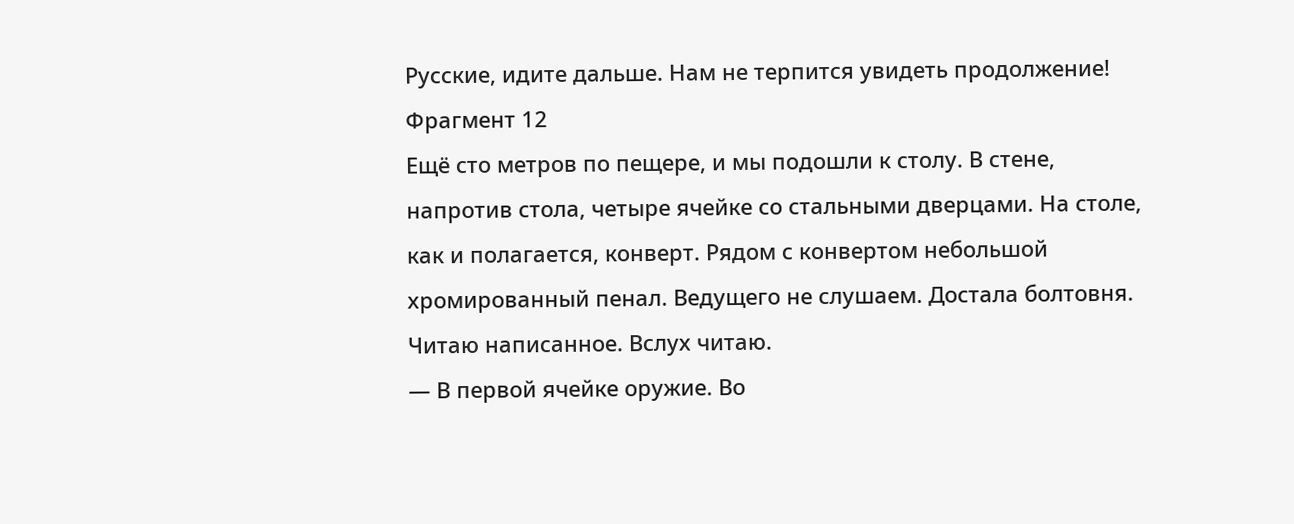Русские, идите дальше. Нам не терпится увидеть продолжение!
Фрагмент 12
Ещё сто метров по пещере, и мы подошли к столу. В стене, напротив стола, четыре ячейке со стальными дверцами. На столе, как и полагается, конверт. Рядом с конвертом небольшой хромированный пенал. Ведущего не слушаем. Достала болтовня. Читаю написанное. Вслух читаю.
— В первой ячейке оружие. Во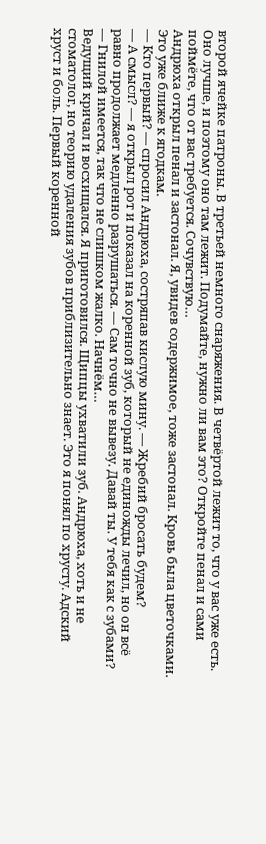второй ячейке патроны. В третьей немного снаряжения. В четвёртой лежит то, что у вас уже есть. Оно лучше, и поэтому оно там лежит. Подумайте, нужно ли вам это? Откройте пенал и сами поймёте, что от вас требуется. Сочувствую…
Андрюха открыл пенал и застонал. Я, увидев содержимое, тоже застонал. Кровь была цветочками. Это уже ближе к ягодкам.
— Кто первый? — спросил Андрюха, состряпав кислую мину. — Жребий бросать будем?
— А смысл? — я открыл рот и показал на коренной зуб, который не единожды лечил, но он всё равно продолжает медленно разрушаться. — Сам точно не вывезу. Давай ты. У тебя как с зубами?
— Гнилой имеется, так что не слишком жалко. Начнём…
Ведущий кричал и восхищался. Я приготовился. Щипцы ухватили зуб. Андрюха, хоть и не стоматолог, но теорию удаления зубов приблизительно знает. Это я понял по хрусту. Адский хруст и боль. Первый коренной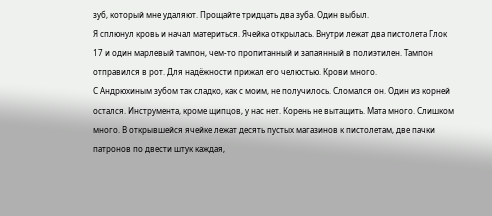зуб, который мне удаляют. Прощайте тридцать два зуба. Один выбыл.
Я сплюнул кровь и начал материться. Ячейка открылась. Внутри лежат два пистолета Глок 17 и один марлевый тампон, чем-то пропитанный и запаянный в полиэтилен. Тампон отправился в рот. Для надёжности прижал его челюстью. Крови много.
С Андрюхиным зубом так сладко, как с моим, не получилось. Сломался он. Один из корней остался. Инструмента, кроме щипцов, у нас нет. Корень не вытащить. Мата много. Слишком много. В открывшейся ячейке лежат десять пустых магазинов к пистолетам, две пачки патронов по двести штук каждая,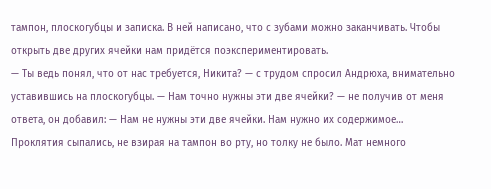тампон, плоскогубцы и записка. В ней написано, что с зубами можно заканчивать. Чтобы открыть две других ячейки нам придётся поэкспериментировать.
— Ты ведь понял, что от нас требуется, Никита? — с трудом спросил Андрюха, внимательно уставившись на плоскогубцы. — Нам точно нужны эти две ячейки? — не получив от меня ответа, он добавил: — Нам не нужны эти две ячейки. Нам нужно их содержимое…
Проклятия сыпались, не взирая на тампон во рту, но толку не было. Мат немного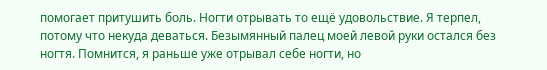помогает притушить боль. Ногти отрывать то ещё удовольствие. Я терпел, потому что некуда деваться. Безымянный палец моей левой руки остался без ногтя. Помнится, я раньше уже отрывал себе ногти, но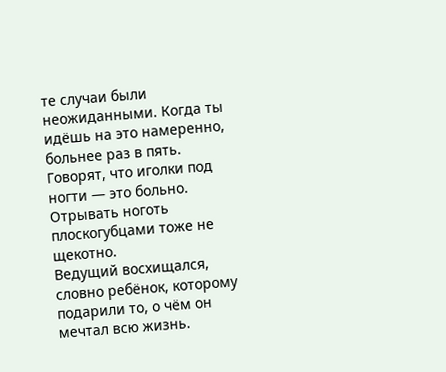те случаи были неожиданными. Когда ты идёшь на это намеренно, больнее раз в пять. Говорят, что иголки под ногти — это больно. Отрывать ноготь плоскогубцами тоже не щекотно.
Ведущий восхищался, словно ребёнок, которому подарили то, о чём он мечтал всю жизнь.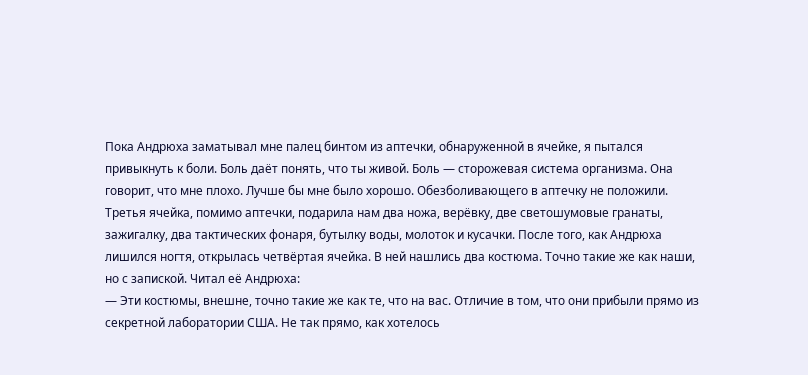Пока Андрюха заматывал мне палец бинтом из аптечки, обнаруженной в ячейке, я пытался привыкнуть к боли. Боль даёт понять, что ты живой. Боль — сторожевая система организма. Она говорит, что мне плохо. Лучше бы мне было хорошо. Обезболивающего в аптечку не положили.
Третья ячейка, помимо аптечки, подарила нам два ножа, верёвку, две светошумовые гранаты, зажигалку, два тактических фонаря, бутылку воды, молоток и кусачки. После того, как Андрюха лишился ногтя, открылась четвёртая ячейка. В ней нашлись два костюма. Точно такие же как наши, но с запиской. Читал её Андрюха:
— Эти костюмы, внешне, точно такие же как те, что на вас. Отличие в том, что они прибыли прямо из секретной лаборатории США. Не так прямо, как хотелось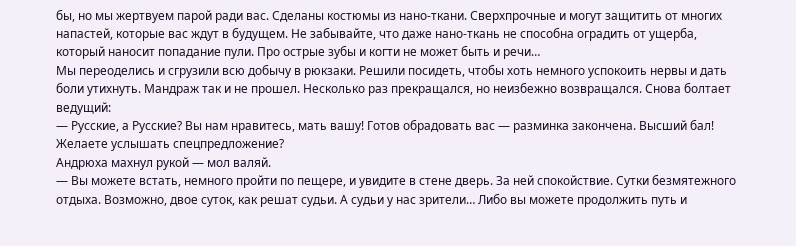бы, но мы жертвуем парой ради вас. Сделаны костюмы из нано-ткани. Сверхпрочные и могут защитить от многих напастей, которые вас ждут в будущем. Не забывайте, что даже нано-ткань не способна оградить от ущерба, который наносит попадание пули. Про острые зубы и когти не может быть и речи…
Мы переоделись и сгрузили всю добычу в рюкзаки. Решили посидеть, чтобы хоть немного успокоить нервы и дать боли утихнуть. Мандраж так и не прошел. Несколько раз прекращался, но неизбежно возвращался. Снова болтает ведущий:
— Русские, а Русские? Вы нам нравитесь, мать вашу! Готов обрадовать вас — разминка закончена. Высший бал! Желаете услышать спецпредложение?
Андрюха махнул рукой — мол валяй.
— Вы можете встать, немного пройти по пещере, и увидите в стене дверь. За ней спокойствие. Сутки безмятежного отдыха. Возможно, двое суток, как решат судьи. А судьи у нас зрители… Либо вы можете продолжить путь и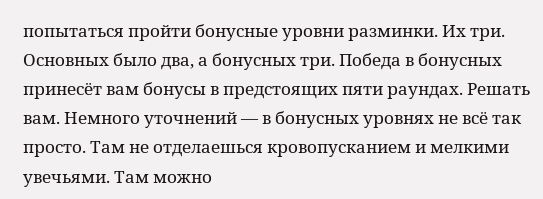попытаться пройти бонусные уровни разминки. Их три. Основных было два, а бонусных три. Победа в бонусных принесёт вам бонусы в предстоящих пяти раундах. Решать вам. Немного уточнений — в бонусных уровнях не всё так просто. Там не отделаешься кровопусканием и мелкими увечьями. Там можно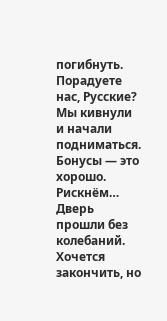погибнуть. Порадуете нас, Русские?
Мы кивнули и начали подниматься. Бонусы — это хорошо. Рискнём…
Дверь прошли без колебаний. Хочется закончить, но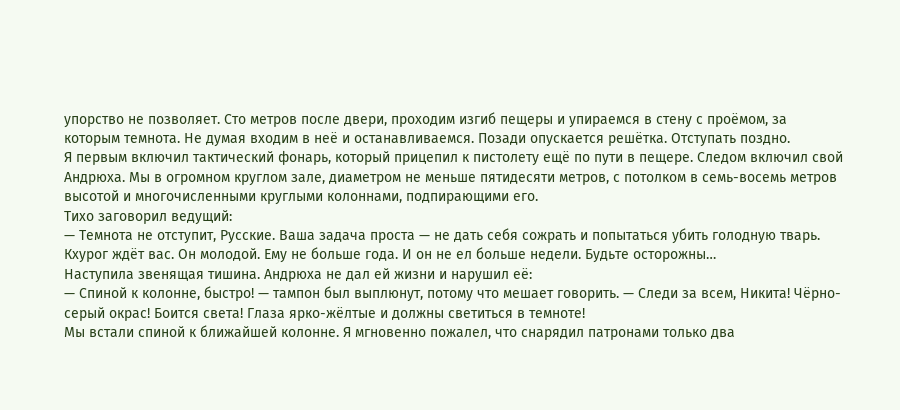упорство не позволяет. Сто метров после двери, проходим изгиб пещеры и упираемся в стену с проёмом, за которым темнота. Не думая входим в неё и останавливаемся. Позади опускается решётка. Отступать поздно.
Я первым включил тактический фонарь, который прицепил к пистолету ещё по пути в пещере. Следом включил свой Андрюха. Мы в огромном круглом зале, диаметром не меньше пятидесяти метров, с потолком в семь-восемь метров высотой и многочисленными круглыми колоннами, подпирающими его.
Тихо заговорил ведущий:
— Темнота не отступит, Русские. Ваша задача проста — не дать себя сожрать и попытаться убить голодную тварь. Кхурог ждёт вас. Он молодой. Ему не больше года. И он не ел больше недели. Будьте осторожны…
Наступила звенящая тишина. Андрюха не дал ей жизни и нарушил её:
— Спиной к колонне, быстро! — тампон был выплюнут, потому что мешает говорить. — Следи за всем, Никита! Чёрно-серый окрас! Боится света! Глаза ярко-жёлтые и должны светиться в темноте!
Мы встали спиной к ближайшей колонне. Я мгновенно пожалел, что снарядил патронами только два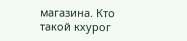магазина. Кто такой кхурог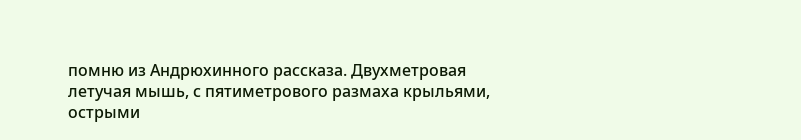помню из Андрюхинного рассказа. Двухметровая летучая мышь, с пятиметрового размаха крыльями, острыми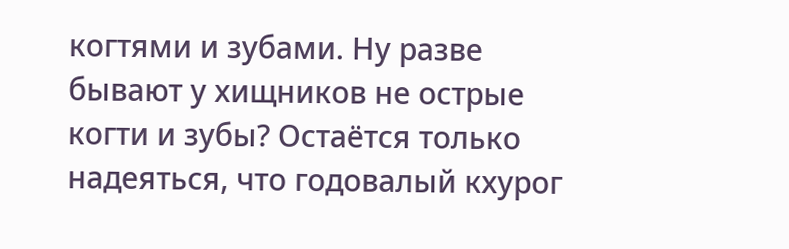когтями и зубами. Ну разве бывают у хищников не острые когти и зубы? Остаётся только надеяться, что годовалый кхурог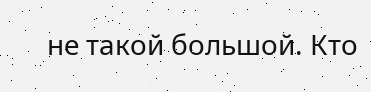не такой большой. Кто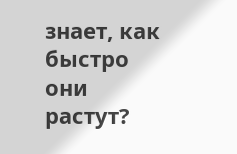знает, как быстро они растут?